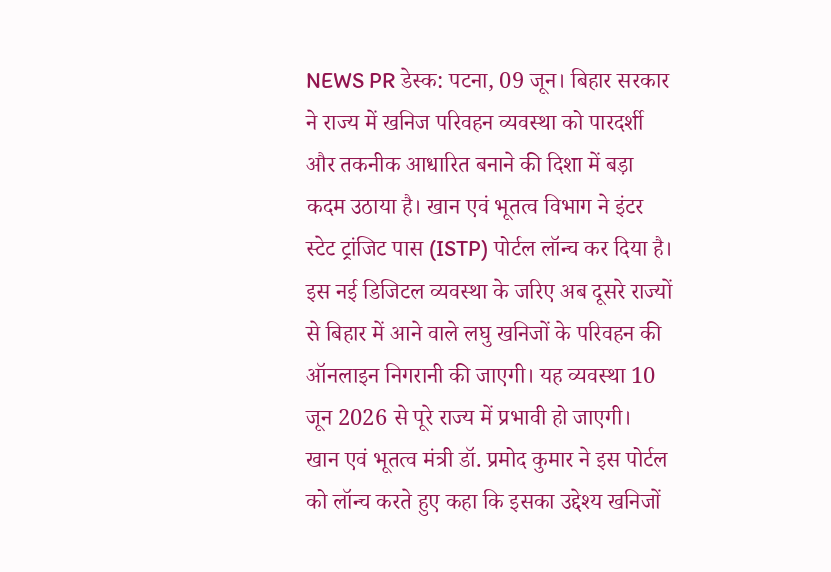NEWS PR डेस्क: पटना, 09 जून। बिहार सरकार ने राज्य में खनिज परिवहन व्यवस्था को पारदर्शी और तकनीक आधारित बनाने की दिशा में बड़ा कदम उठाया है। खान एवं भूतत्व विभाग ने इंटर स्टेट ट्रांजिट पास (ISTP) पोर्टल लॉन्च कर दिया है। इस नई डिजिटल व्यवस्था के जरिए अब दूसरे राज्यों से बिहार में आने वाले लघु खनिजों के परिवहन की ऑनलाइन निगरानी की जाएगी। यह व्यवस्था 10 जून 2026 से पूरे राज्य में प्रभावी हो जाएगी।
खान एवं भूतत्व मंत्री डॉ. प्रमोद कुमार ने इस पोर्टल को लॉन्च करते हुए कहा कि इसका उद्देश्य खनिजों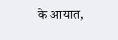के आयात,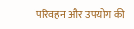परिवहन और उपयोग की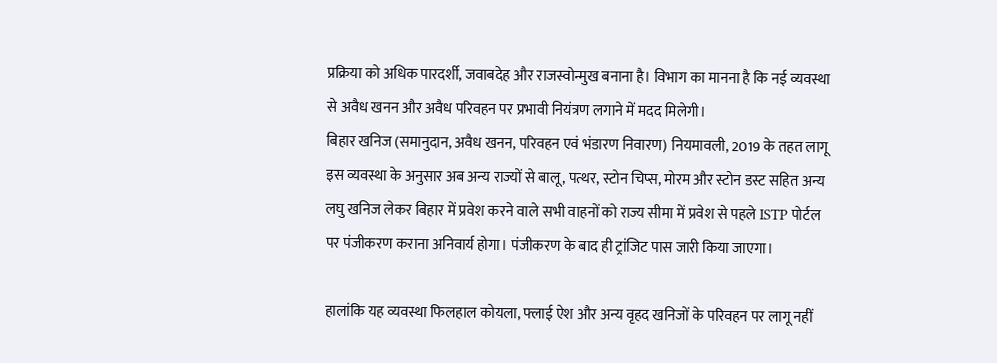प्रक्रिया को अधिक पारदर्शी, जवाबदेह और राजस्वोन्मुख बनाना है। विभाग का मानना है कि नई व्यवस्था से अवैध खनन और अवैध परिवहन पर प्रभावी नियंत्रण लगाने में मदद मिलेगी।
बिहार खनिज (समानुदान, अवैध खनन, परिवहन एवं भंडारण निवारण) नियमावली, 2019 के तहत लागू इस व्यवस्था के अनुसार अब अन्य राज्यों से बालू, पत्थर, स्टोन चिप्स, मोरम और स्टोन डस्ट सहित अन्य लघु खनिज लेकर बिहार में प्रवेश करने वाले सभी वाहनों को राज्य सीमा में प्रवेश से पहले ISTP पोर्टल पर पंजीकरण कराना अनिवार्य होगा। पंजीकरण के बाद ही ट्रांजिट पास जारी किया जाएगा।

हालांकि यह व्यवस्था फिलहाल कोयला, फ्लाई ऐश और अन्य वृहद खनिजों के परिवहन पर लागू नहीं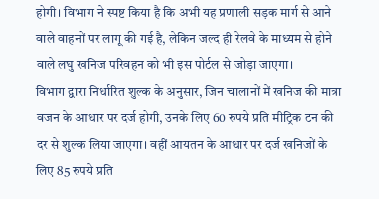होगी। विभाग ने स्पष्ट किया है कि अभी यह प्रणाली सड़क मार्ग से आने वाले वाहनों पर लागू की गई है, लेकिन जल्द ही रेलवे के माध्यम से होने वाले लघु खनिज परिवहन को भी इस पोर्टल से जोड़ा जाएगा।
विभाग द्वारा निर्धारित शुल्क के अनुसार, जिन चालानों में खनिज की मात्रा वजन के आधार पर दर्ज होगी, उनके लिए 60 रुपये प्रति मीट्रिक टन की दर से शुल्क लिया जाएगा। वहीं आयतन के आधार पर दर्ज खनिजों के लिए 85 रुपये प्रति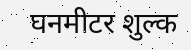घनमीटर शुल्क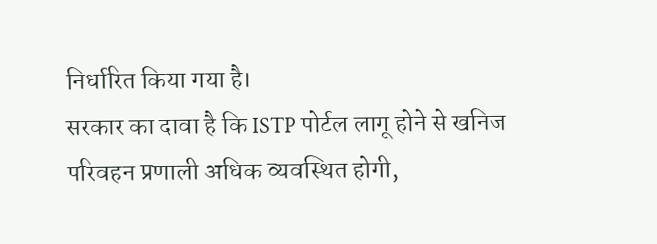निर्धारित किया गया है।
सरकार का दावा है कि ISTP पोर्टल लागू होने से खनिज परिवहन प्रणाली अधिक व्यवस्थित होगी,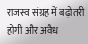राजस्व संग्रह में बढ़ोतरी होगी और अवैध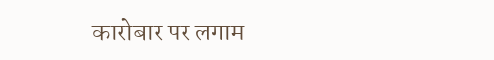कारोबार पर लगाम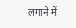लगाने में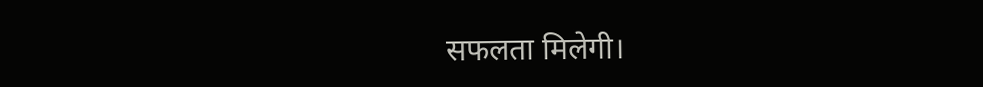सफलता मिलेगी।